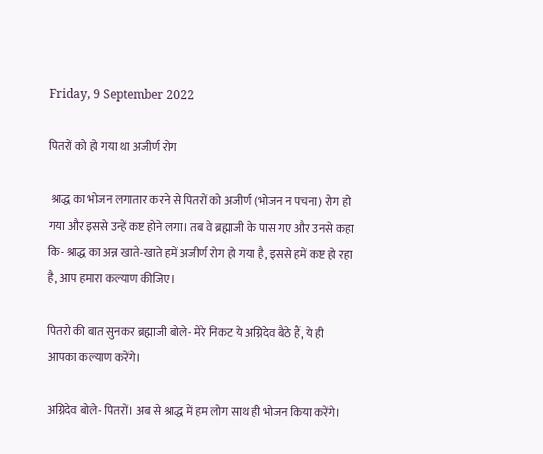Friday, 9 September 2022

पितरों को हो गया था अजीर्ण रोग

 श्राद्ध का भोजन लगातार करने से पितरों को अजीर्ण (भोजन न पचना) रोग हो गया और इससे उन्हें कष्ट होने लगा। तब वे ब्रह्माजी के पास गए और उनसे कहा कि- श्राद्ध का अन्न खाते-खाते हमें अजीर्ण रोग हो गया है, इससे हमें कष्ट हो रहा है, आप हमारा कल्याण कीजिए।

पितरो की बात सुनकर ब्रह्माजी बोले- मेरे निकट ये अग्निदेव बैठे हैं, ये ही आपका कल्याण करेंगे।

अग्निदेव बोले- पितरों। अब से श्राद्ध में हम लोग साथ ही भोजन किया करेंगे।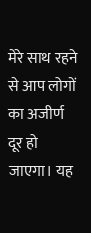मेरे साथ रहने से आप लोगों का अजीर्ण दूर हो जाएगा। यह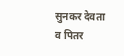सुनकर देवता व पितर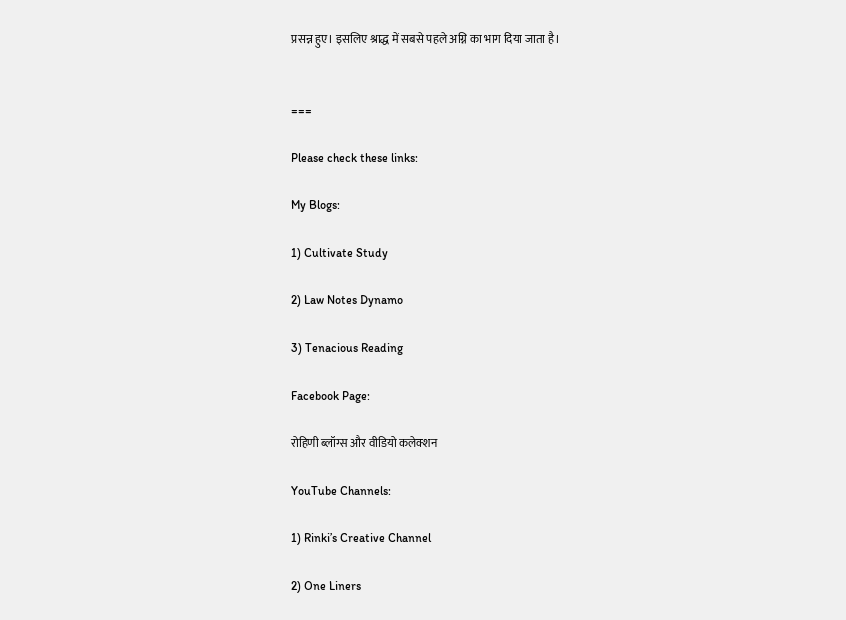प्रसन्न हुए। इसलिए श्राद्ध में सबसे पहले अग्नि का भाग दिया जाता है।


===

Please check these links:

My Blogs:

1) Cultivate Study

2) Law Notes Dynamo

3) Tenacious Reading

Facebook Page:

रोहिणी ब्लॉग्स और वीडियो कलेक्शन

YouTube Channels:

1) Rinki’s Creative Channel

2) One Liners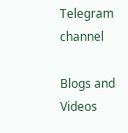Telegram channel

Blogs and Videos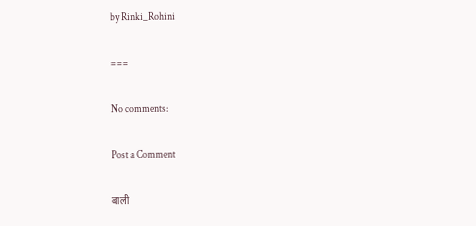by Rinki_Rohini

===

No comments:

Post a Comment

बाली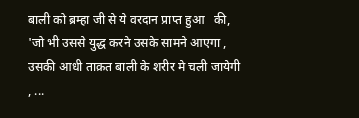बाली को ब्रम्हा जी से ये वरदान प्राप्त हुआ   की, 'जो भी उससे युद्ध करने उसके सामने आएगा ,  उसकी आधी ताक़त बाली के शरीर मे चली जायेगी , ...